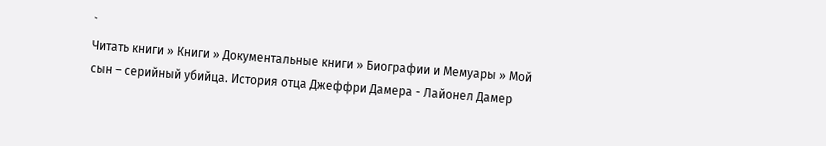`
Читать книги » Книги » Документальные книги » Биографии и Мемуары » Мой сын – серийный убийца. История отца Джеффри Дамера - Лайонел Дамер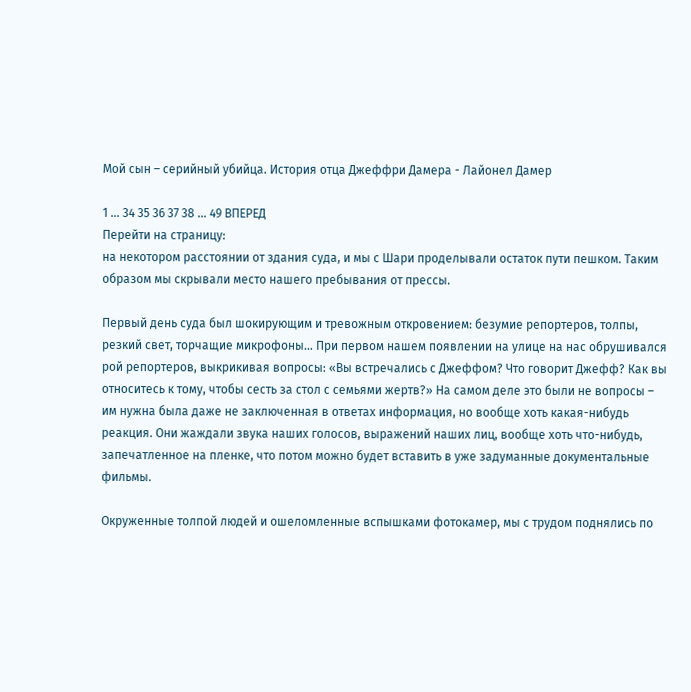Мой сын – серийный убийца. История отца Джеффри Дамера - Лайонел Дамер

1 ... 34 35 36 37 38 ... 49 ВПЕРЕД
Перейти на страницу:
на некотором расстоянии от здания суда, и мы с Шари проделывали остаток пути пешком. Таким образом мы скрывали место нашего пребывания от прессы.

Первый день суда был шокирующим и тревожным откровением: безумие репортеров, толпы, резкий свет, торчащие микрофоны… При первом нашем появлении на улице на нас обрушивался рой репортеров, выкрикивая вопросы: «Вы встречались с Джеффом? Что говорит Джефф? Как вы относитесь к тому, чтобы сесть за стол с семьями жертв?» На самом деле это были не вопросы – им нужна была даже не заключенная в ответах информация, но вообще хоть какая-нибудь реакция. Они жаждали звука наших голосов, выражений наших лиц, вообще хоть что-нибудь, запечатленное на пленке, что потом можно будет вставить в уже задуманные документальные фильмы.

Окруженные толпой людей и ошеломленные вспышками фотокамер, мы с трудом поднялись по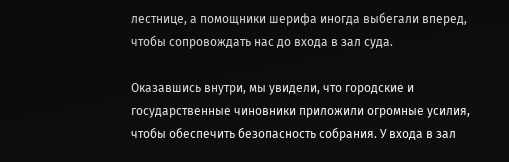лестнице, а помощники шерифа иногда выбегали вперед, чтобы сопровождать нас до входа в зал суда.

Оказавшись внутри, мы увидели, что городские и государственные чиновники приложили огромные усилия, чтобы обеспечить безопасность собрания. У входа в зал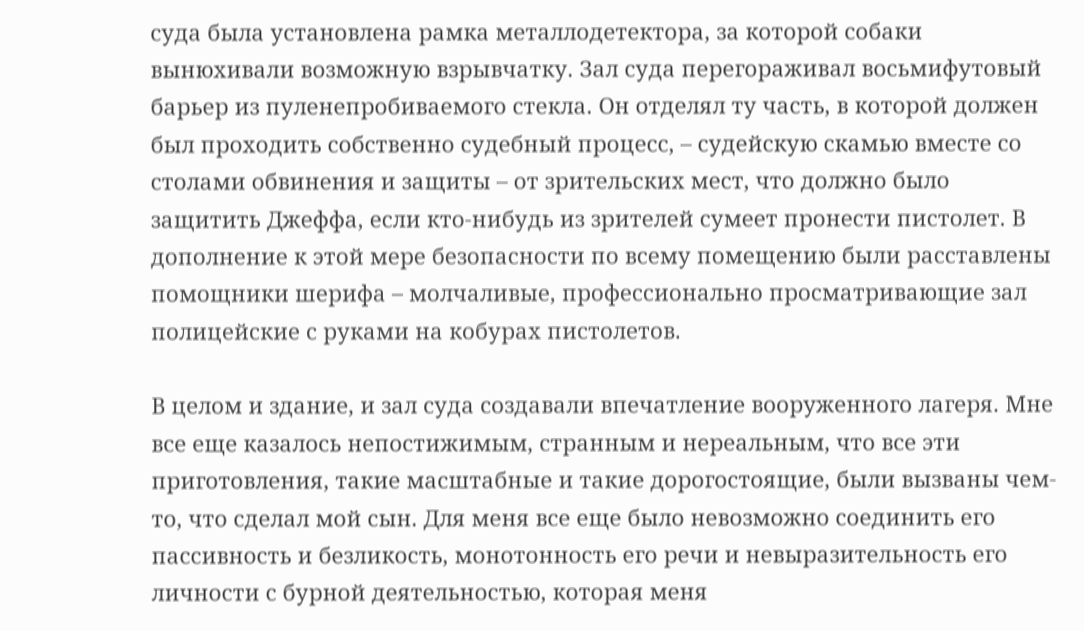суда была установлена рамка металлодетектора, за которой собаки вынюхивали возможную взрывчатку. Зал суда перегораживал восьмифутовый барьер из пуленепробиваемого стекла. Он отделял ту часть, в которой должен был проходить собственно судебный процесс, – судейскую скамью вместе со столами обвинения и защиты – от зрительских мест, что должно было защитить Джеффа, если кто-нибудь из зрителей сумеет пронести пистолет. В дополнение к этой мере безопасности по всему помещению были расставлены помощники шерифа – молчаливые, профессионально просматривающие зал полицейские с руками на кобурах пистолетов.

В целом и здание, и зал суда создавали впечатление вооруженного лагеря. Мне все еще казалось непостижимым, странным и нереальным, что все эти приготовления, такие масштабные и такие дорогостоящие, были вызваны чем-то, что сделал мой сын. Для меня все еще было невозможно соединить его пассивность и безликость, монотонность его речи и невыразительность его личности с бурной деятельностью, которая меня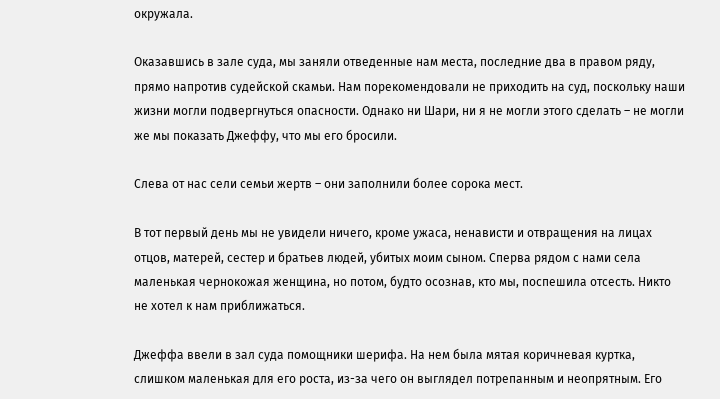окружала.

Оказавшись в зале суда, мы заняли отведенные нам места, последние два в правом ряду, прямо напротив судейской скамьи. Нам порекомендовали не приходить на суд, поскольку наши жизни могли подвергнуться опасности. Однако ни Шари, ни я не могли этого сделать – не могли же мы показать Джеффу, что мы его бросили.

Слева от нас сели семьи жертв – они заполнили более сорока мест.

В тот первый день мы не увидели ничего, кроме ужаса, ненависти и отвращения на лицах отцов, матерей, сестер и братьев людей, убитых моим сыном. Сперва рядом с нами села маленькая чернокожая женщина, но потом, будто осознав, кто мы, поспешила отсесть. Никто не хотел к нам приближаться.

Джеффа ввели в зал суда помощники шерифа. На нем была мятая коричневая куртка, слишком маленькая для его роста, из-за чего он выглядел потрепанным и неопрятным. Его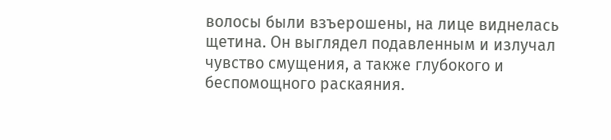волосы были взъерошены, на лице виднелась щетина. Он выглядел подавленным и излучал чувство смущения, а также глубокого и беспомощного раскаяния.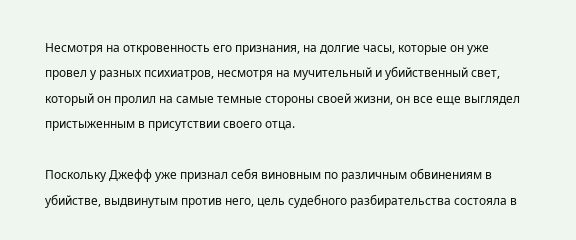Несмотря на откровенность его признания, на долгие часы, которые он уже провел у разных психиатров, несмотря на мучительный и убийственный свет, который он пролил на самые темные стороны своей жизни, он все еще выглядел пристыженным в присутствии своего отца.

Поскольку Джефф уже признал себя виновным по различным обвинениям в убийстве, выдвинутым против него, цель судебного разбирательства состояла в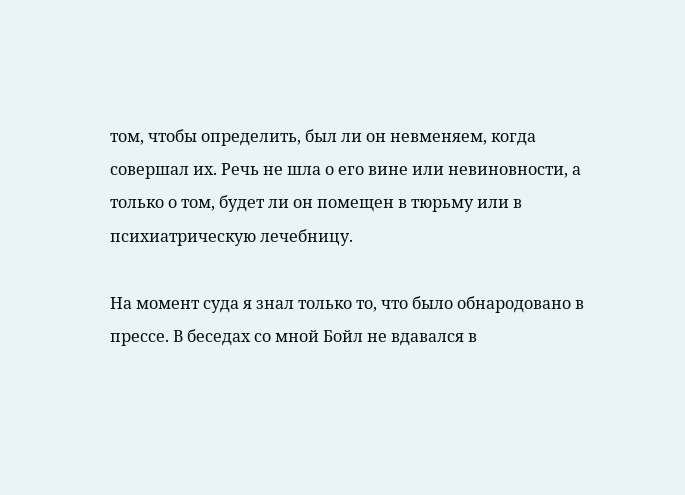том, чтобы определить, был ли он невменяем, когда совершал их. Речь не шла о его вине или невиновности, а только о том, будет ли он помещен в тюрьму или в психиатрическую лечебницу.

На момент суда я знал только то, что было обнародовано в прессе. В беседах со мной Бойл не вдавался в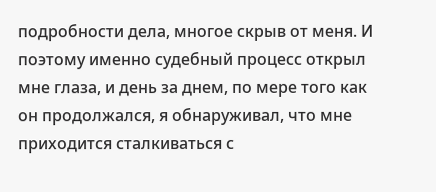подробности дела, многое скрыв от меня. И поэтому именно судебный процесс открыл мне глаза, и день за днем, по мере того как он продолжался, я обнаруживал, что мне приходится сталкиваться с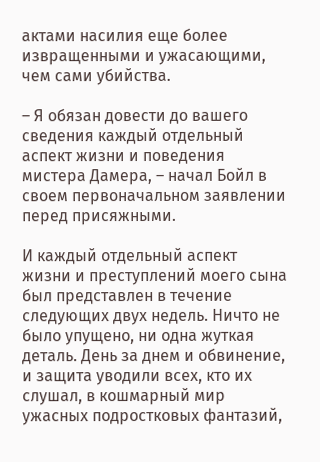актами насилия еще более извращенными и ужасающими, чем сами убийства.

– Я обязан довести до вашего сведения каждый отдельный аспект жизни и поведения мистера Дамера, – начал Бойл в своем первоначальном заявлении перед присяжными.

И каждый отдельный аспект жизни и преступлений моего сына был представлен в течение следующих двух недель. Ничто не было упущено, ни одна жуткая деталь. День за днем и обвинение, и защита уводили всех, кто их слушал, в кошмарный мир ужасных подростковых фантазий,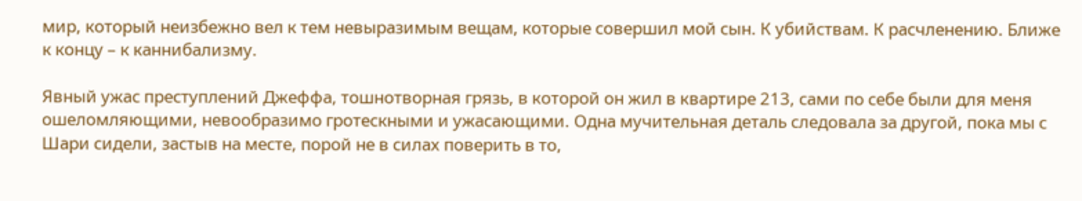мир, который неизбежно вел к тем невыразимым вещам, которые совершил мой сын. К убийствам. К расчленению. Ближе к концу – к каннибализму.

Явный ужас преступлений Джеффа, тошнотворная грязь, в которой он жил в квартире 213, сами по себе были для меня ошеломляющими, невообразимо гротескными и ужасающими. Одна мучительная деталь следовала за другой, пока мы с Шари сидели, застыв на месте, порой не в силах поверить в то,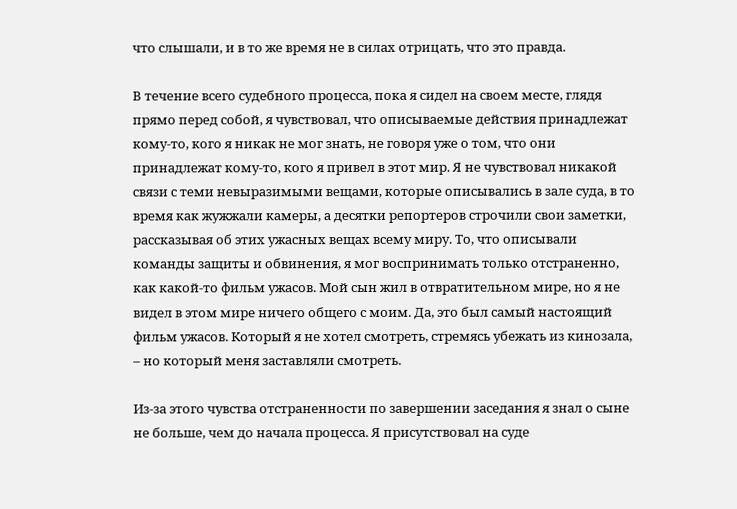что слышали, и в то же время не в силах отрицать, что это правда.

В течение всего судебного процесса, пока я сидел на своем месте, глядя прямо перед собой, я чувствовал, что описываемые действия принадлежат кому-то, кого я никак не мог знать, не говоря уже о том, что они принадлежат кому-то, кого я привел в этот мир. Я не чувствовал никакой связи с теми невыразимыми вещами, которые описывались в зале суда, в то время как жужжали камеры, а десятки репортеров строчили свои заметки, рассказывая об этих ужасных вещах всему миру. То, что описывали команды защиты и обвинения, я мог воспринимать только отстраненно, как какой-то фильм ужасов. Мой сын жил в отвратительном мире, но я не видел в этом мире ничего общего с моим. Да, это был самый настоящий фильм ужасов. Который я не хотел смотреть, стремясь убежать из кинозала, – но который меня заставляли смотреть.

Из-за этого чувства отстраненности по завершении заседания я знал о сыне не больше, чем до начала процесса. Я присутствовал на суде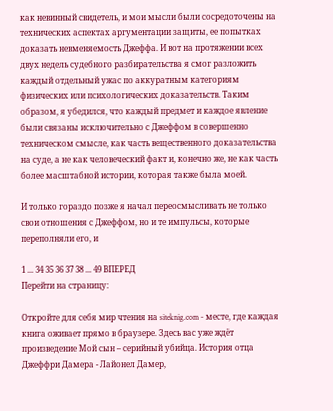как невинный свидетель, и мои мысли были сосредоточены на технических аспектах аргументации защиты, ее попытках доказать невменяемость Джеффа. И вот на протяжении всех двух недель судебного разбирательства я смог разложить каждый отдельный ужас по аккуратным категориям физических или психологических доказательств. Таким образом, я убедился, что каждый предмет и каждое явление были связаны исключительно с Джеффом в совершенно техническом смысле, как часть вещественного доказательства на суде, а не как человеческий факт и, конечно же, не как часть более масштабной истории, которая также была моей.

И только гораздо позже я начал переосмысливать не только свои отношения с Джеффом, но и те импульсы, которые переполняли его, и

1 ... 34 35 36 37 38 ... 49 ВПЕРЕД
Перейти на страницу:

Откройте для себя мир чтения на siteknig.com - месте, где каждая книга оживает прямо в браузере. Здесь вас уже ждёт произведение Мой сын – серийный убийца. История отца Джеффри Дамера - Лайонел Дамер,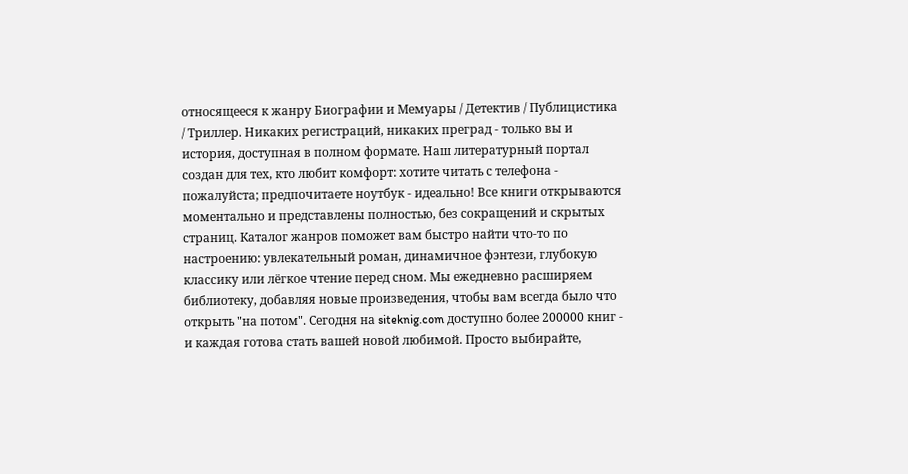относящееся к жанру Биографии и Мемуары / Детектив / Публицистика / Триллер. Никаких регистраций, никаких преград - только вы и история, доступная в полном формате. Наш литературный портал создан для тех, кто любит комфорт: хотите читать с телефона - пожалуйста; предпочитаете ноутбук - идеально! Все книги открываются моментально и представлены полностью, без сокращений и скрытых страниц. Каталог жанров поможет вам быстро найти что-то по настроению: увлекательный роман, динамичное фэнтези, глубокую классику или лёгкое чтение перед сном. Мы ежедневно расширяем библиотеку, добавляя новые произведения, чтобы вам всегда было что открыть "на потом". Сегодня на siteknig.com доступно более 200000 книг - и каждая готова стать вашей новой любимой. Просто выбирайте,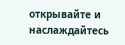открывайте и наслаждайтесь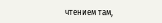чтением там,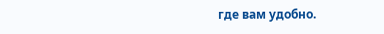где вам удобно.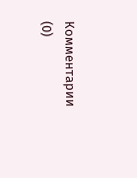Комментарии (0)